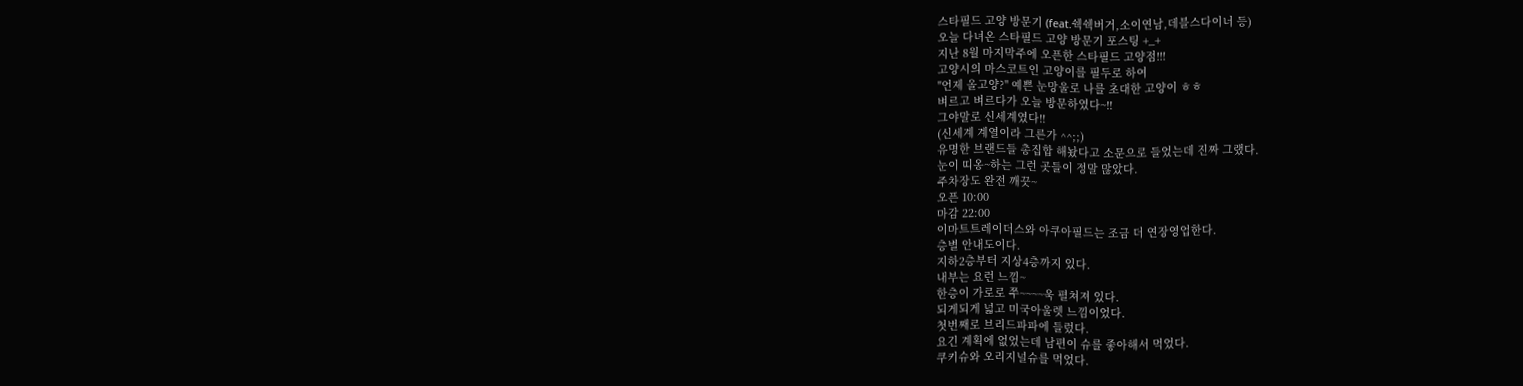스타필드 고양 방문기 (feat.쉑쉑버거,소이연남,데블스다이너 등)
오늘 다녀온 스타필드 고양 방문기 포스팅 +_+
지난 8월 마지막주에 오픈한 스타필드 고양점!!!
고양시의 마스코트인 고양이를 필두로 하여
"언제 올고양?" 예쁜 눈망울로 나를 초대한 고양이 ㅎㅎ
벼르고 벼르다가 오늘 방문하였다~!!
그야말로 신세계였다!!
(신세계 계열이라 그른가 ^^;;)
유명한 브랜드들 총집합 해놨다고 소문으로 들었는데 진짜 그랬다.
눈이 띠옹~하는 그런 곳들이 정말 많았다.
주차장도 완전 깨끗~
오픈 10:00
마감 22:00
이마트트레이더스와 아쿠아필드는 조금 더 연장영업한다.
층별 안내도이다.
지하2층부터 지상4층까지 있다.
내부는 요런 느낌~
한층이 가로로 쭈~~~~욱 펼쳐져 있다.
되게되게 넓고 미국아울렛 느낌이었다.
첫번째로 브리드파파에 들렀다.
요긴 계획에 없었는데 남편이 슈를 좋아해서 먹었다.
쿠키슈와 오리지널슈를 먹었다.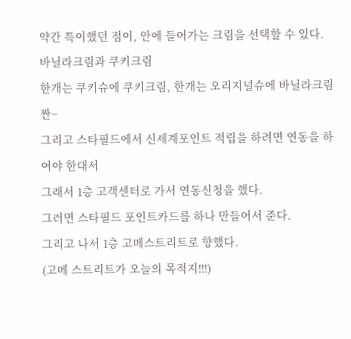약간 특이했던 점이, 안에 들어가는 크림을 선택할 수 있다.
바닐라크림과 쿠키크림
한개는 쿠키슈에 쿠키크림, 한개는 오리지널슈에 바닐라크림
짠~
그리고 스타필드에서 신세계포인트 적립을 하려면 연동을 하여야 한대서
그래서 1층 고객센터로 가서 연동신청을 했다.
그러면 스타필드 포인트카드를 하나 만들어서 준다.
그리고 나서 1층 고메스트리트로 향했다.
(고메 스트리트가 오늘의 목적지!!!)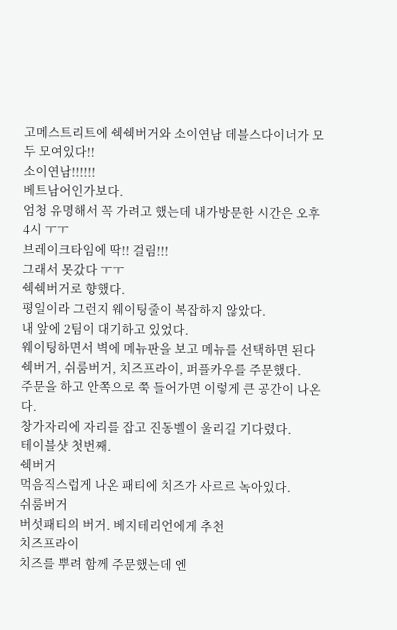고메스트리트에 쉑쉑버거와 소이연남 데블스다이너가 모두 모여있다!!
소이연남!!!!!!
베트남어인가보다.
엄청 유명해서 꼭 가려고 했는데 내가방문한 시간은 오후4시 ㅜㅜ
브레이크타임에 딱!! 걸림!!!
그래서 못갔다 ㅜㅜ
쉑쉑버거로 향했다.
평일이라 그런지 웨이팅줄이 복잡하지 않았다.
내 앞에 2팀이 대기하고 있었다.
웨이팅하면서 벽에 메뉴판을 보고 메뉴를 선택하면 된다
쉑버거, 쉬룸버거, 치즈프라이, 퍼플카우를 주문했다.
주문을 하고 안쪽으로 쭉 들어가면 이렇게 큰 공간이 나온다.
창가자리에 자리를 잡고 진동벨이 울리길 기다렸다.
테이블샷 첫번째.
쉑버거
먹음직스럽게 나온 패티에 치즈가 사르르 녹아있다.
쉬룸버거
버섯패티의 버거. 베지테리언에게 추천
치즈프라이
치즈를 뿌려 함께 주문했는데 엔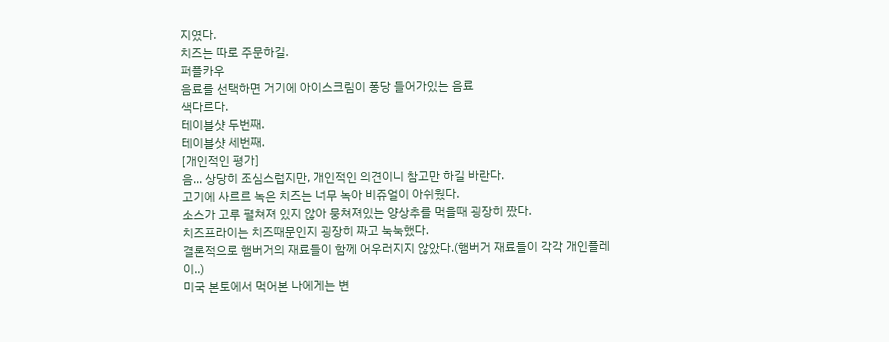지였다.
치즈는 따로 주문하길.
퍼플카우
음료를 선택하면 거기에 아이스크림이 퐁당 들어가있는 음료
색다르다.
테이블샷 두번째.
테이블샷 세번째.
[개인적인 평가]
음... 상당히 조심스럽지만, 개인적인 의견이니 참고만 하길 바란다.
고기에 사르르 녹은 치즈는 너무 녹아 비쥬얼이 아쉬웠다.
소스가 고루 펼쳐져 있지 않아 뭉쳐져있는 양상추를 먹을때 굉장히 짰다.
치즈프라이는 치즈때문인지 굉장히 짜고 눅눅했다.
결론적으로 햄버거의 재료들이 함께 어우러지지 않았다.(햄버거 재료들이 각각 개인플레이..)
미국 본토에서 먹어본 나에게는 변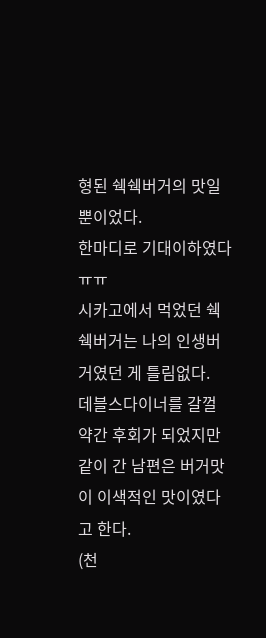형된 쉑쉑버거의 맛일뿐이었다.
한마디로 기대이하였다 ㅠㅠ
시카고에서 먹었던 쉑쉑버거는 나의 인생버거였던 게 틀림없다.
데블스다이너를 갈껄 약간 후회가 되었지만
같이 간 남편은 버거맛이 이색적인 맛이였다고 한다.
(천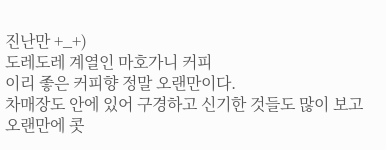진난만 +_+)
도레도레 계열인 마호가니 커피
이리 좋은 커피향 정말 오랜만이다.
차매장도 안에 있어 구경하고 신기한 것들도 많이 보고
오랜만에 콧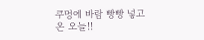쿠멍에 바람 빵빵 넣고 온 오늘!!